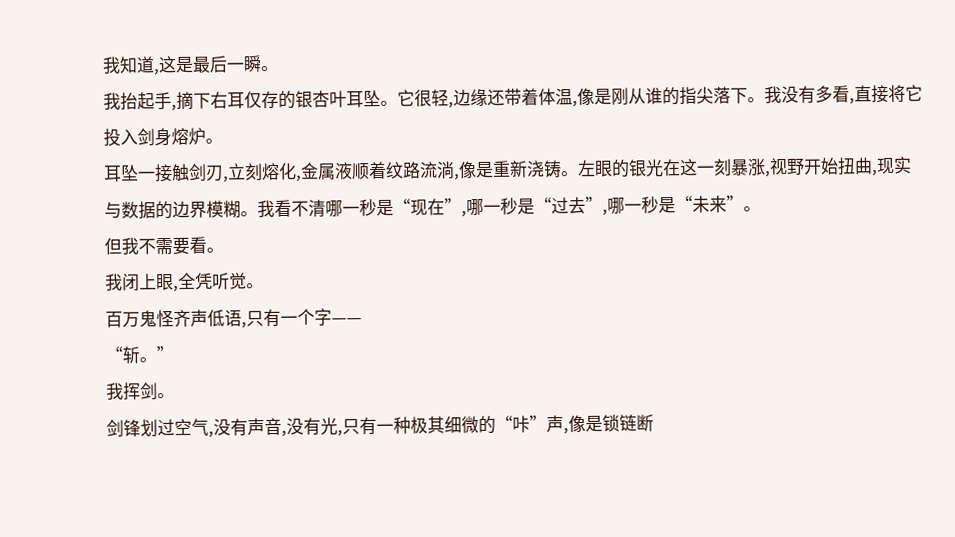我知道,这是最后一瞬。
我抬起手,摘下右耳仅存的银杏叶耳坠。它很轻,边缘还带着体温,像是刚从谁的指尖落下。我没有多看,直接将它投入剑身熔炉。
耳坠一接触剑刃,立刻熔化,金属液顺着纹路流淌,像是重新浇铸。左眼的银光在这一刻暴涨,视野开始扭曲,现实与数据的边界模糊。我看不清哪一秒是“现在”,哪一秒是“过去”,哪一秒是“未来”。
但我不需要看。
我闭上眼,全凭听觉。
百万鬼怪齐声低语,只有一个字——
“斩。”
我挥剑。
剑锋划过空气,没有声音,没有光,只有一种极其细微的“咔”声,像是锁链断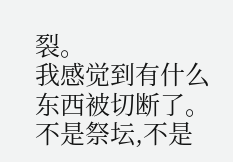裂。
我感觉到有什么东西被切断了。
不是祭坛,不是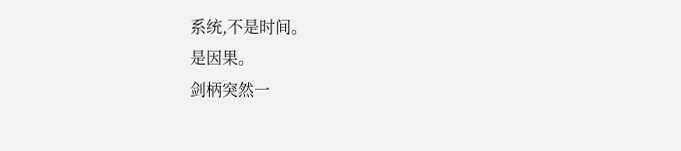系统,不是时间。
是因果。
剑柄突然一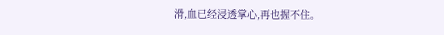滑,血已经浸透掌心,再也握不住。